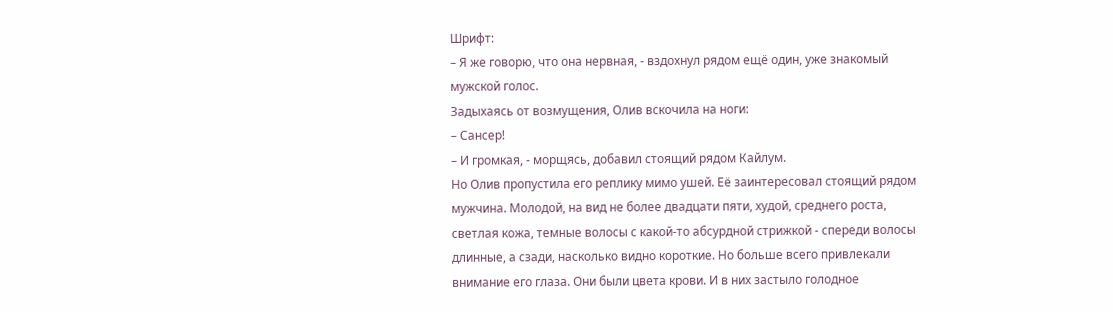Шрифт:
– Я же говорю, что она нервная, - вздохнул рядом ещё один, уже знакомый мужской голос.
Задыхаясь от возмущения, Олив вскочила на ноги:
– Сансер!
– И громкая, - морщясь, добавил стоящий рядом Кайлум.
Но Олив пропустила его реплику мимо ушей. Её заинтересовал стоящий рядом мужчина. Молодой, на вид не более двадцати пяти, худой, среднего роста, светлая кожа, темные волосы с какой-то абсурдной стрижкой - спереди волосы длинные, а сзади, насколько видно короткие. Но больше всего привлекали внимание его глаза. Они были цвета крови. И в них застыло голодное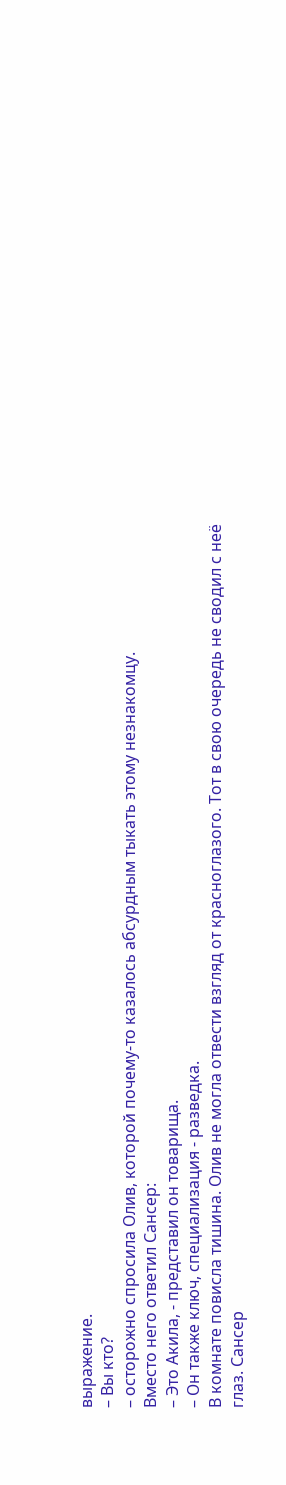выражение.
– Вы кто?
– осторожно спросила Олив, которой почему-то казалось абсурдным тыкать этому незнакомцу.
Вместо него ответил Сансер:
– Это Акила, - представил он товарища.
– Он также ключ, специализация - разведка.
В комнате повисла тишина. Олив не могла отвести взгляд от красноглазого. Тот в свою очередь не сводил с неё глаз. Сансер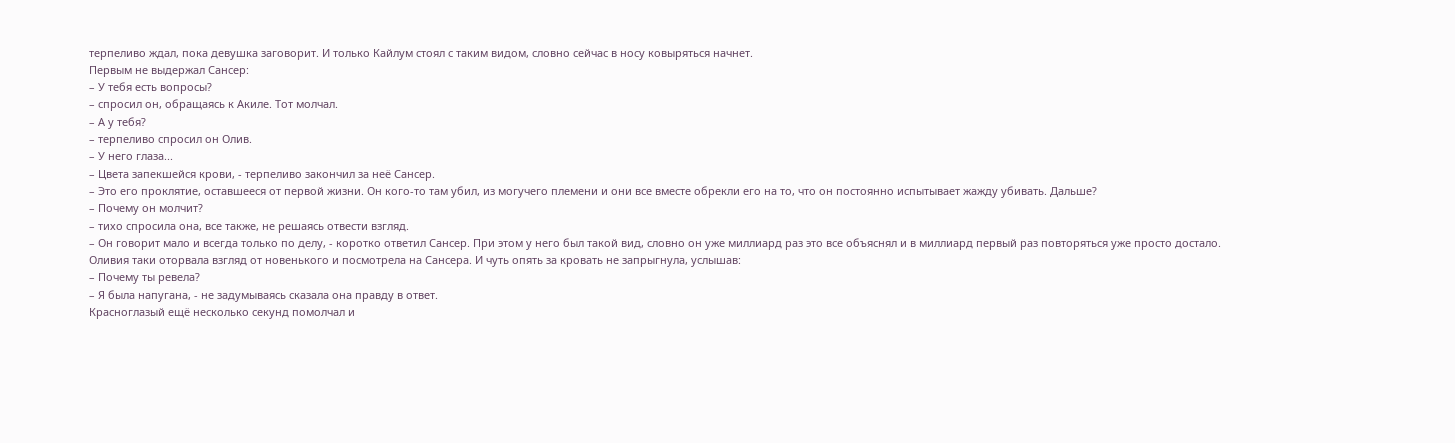терпеливо ждал, пока девушка заговорит. И только Кайлум стоял с таким видом, словно сейчас в носу ковыряться начнет.
Первым не выдержал Сансер:
– У тебя есть вопросы?
– спросил он, обращаясь к Акиле. Тот молчал.
– А у тебя?
– терпеливо спросил он Олив.
– У него глаза...
– Цвета запекшейся крови, - терпеливо закончил за неё Сансер.
– Это его проклятие, оставшееся от первой жизни. Он кого-то там убил, из могучего племени и они все вместе обрекли его на то, что он постоянно испытывает жажду убивать. Дальше?
– Почему он молчит?
– тихо спросила она, все также, не решаясь отвести взгляд.
– Он говорит мало и всегда только по делу, - коротко ответил Сансер. При этом у него был такой вид, словно он уже миллиард раз это все объяснял и в миллиард первый раз повторяться уже просто достало.
Оливия таки оторвала взгляд от новенького и посмотрела на Сансера. И чуть опять за кровать не запрыгнула, услышав:
– Почему ты ревела?
– Я была напугана, - не задумываясь сказала она правду в ответ.
Красноглазый ещё несколько секунд помолчал и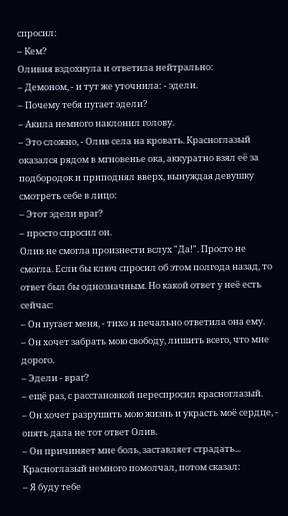спросил:
– Кем?
Оливия вздохнула и ответила нейтрально:
– Демоном, - и тут же уточнила: - эдели.
– Почему тебя пугает эдели?
– Акила немного наклонил голову.
– Это сложно, - Олив села на кровать. Красноглазый оказался рядом в мгновенье ока, аккуратно взял её за подбородок и приподнял вверх, вынуждая девушку смотреть себе в лицо:
– Этот эдели враг?
– просто спросил он.
Олив не смогла произнести вслух "Да!". Просто не смогла. Если бы ключ спросил об этом полгода назад, то ответ был бы однозначным. Но какой ответ у неё есть сейчас:
– Он пугает меня, - тихо и печально ответила она ему.
– Он хочет забрать мою свободу, лишить всего, что мне дорого.
– Эдели - враг?
– ещё раз, с расстановкой переспросил красноглазый.
– Он хочет разрушить мою жизнь и украсть моё сердце, - опять дала не тот ответ Олив.
– Он причиняет мне боль, заставляет страдать...
Красноглазый немного помолчал, потом сказал:
– Я буду тебе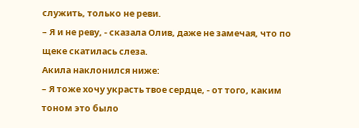служить, только не реви.
– Я и не реву, - сказала Олив, даже не замечая, что по щеке скатилась слеза.
Акила наклонился ниже:
– Я тоже хочу украсть твое сердце, - от того, каким тоном это было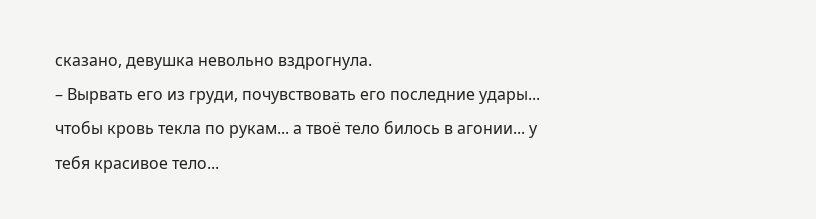сказано, девушка невольно вздрогнула.
– Вырвать его из груди, почувствовать его последние удары... чтобы кровь текла по рукам... а твоё тело билось в агонии... у тебя красивое тело...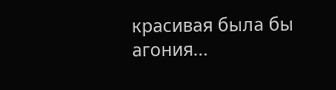красивая была бы агония...